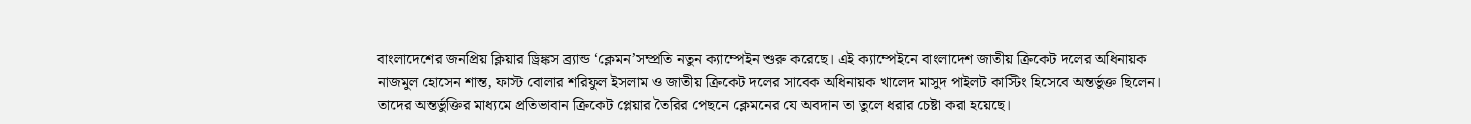বাংলাদেশের জনপ্রিয় ক্লিয়ার ড্রিঙ্কস ব্র্যান্ড ‘ক্লেমন’সম্প্রতি নতুন ক্যাম্পেইন শুরু করেছে। এই ক্যাম্পেইনে বাংলাদেশ জাতীয় ক্রিকেট দলের অধিনায়ক নাজমুল হোসেন শান্ত, ফাস্ট বোলার শরিফুল ইসলাম ও জাতীয় ক্রিকেট দলের সাবেক অধিনায়ক খালেদ মাসুদ পাইলট কাস্টিং হিসেবে অন্তর্ভুক্ত ছিলেন। তাদের অন্তর্ভুক্তির মাধ্যমে প্রতিভাবান ক্রিকেট প্লেয়ার তৈরির পেছনে ক্লেমনের যে অবদান তা তুলে ধরার চেষ্টা করা হয়েছে।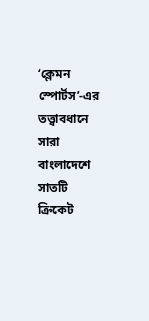‘ক্লেমন স্পোর্টস’-এর তত্ত্বাবধানে সারা বাংলাদেশে সাতটি ক্রিকেট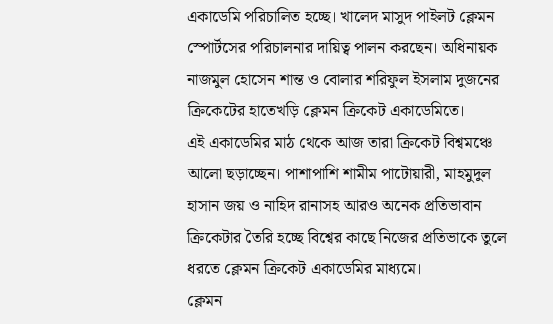একাডেমি পরিচালিত হচ্ছে। খালেদ মাসুদ পাইলট ক্লেমন স্পোর্টসের পরিচালনার দায়িত্ব পালন করছেন। অধিনায়ক নাজমুল হোসেন শান্ত ও বোলার শরিফুল ইসলাম দুজনের ক্রিকেটের হাতেখড়ি ক্লেমন ক্রিকেট একাডেমিতে।
এই একাডেমির মাঠ থেকে আজ তারা ক্রিকেট বিশ্বমঞ্চে আলো ছড়াচ্ছেন। পাশাপাশি শামীম পাটোয়ারী, মাহমুদুল হাসান জয় ও নাহিদ রানাসহ আরও অনেক প্রতিভাবান ক্রিকেটার তৈরি হচ্ছে বিশ্বের কাছে নিজের প্রতিভাকে তুলে ধরতে ক্লেমন ক্রিকেট একাডেমির মাধ্যমে।
ক্লেমন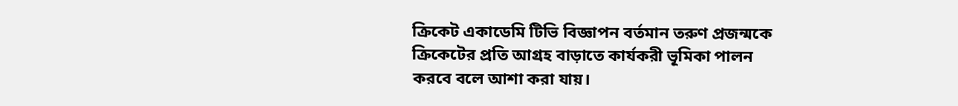ক্রিকেট একাডেমি টিভি বিজ্ঞাপন বর্তমান তরুণ প্রজন্মকে ক্রিকেটের প্রতি আগ্রহ বাড়াতে কার্যকরী ভূমিকা পালন করবে বলে আশা করা যায়।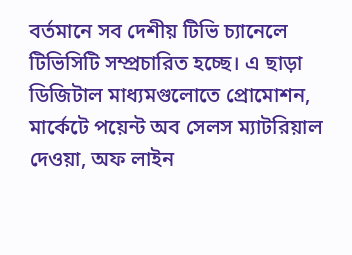বর্তমানে সব দেশীয় টিভি চ্যানেলে টিভিসিটি সম্প্রচারিত হচ্ছে। এ ছাড়া ডিজিটাল মাধ্যমগুলোতে প্রোমোশন, মার্কেটে পয়েন্ট অব সেলস ম্যাটরিয়াল দেওয়া, অফ লাইন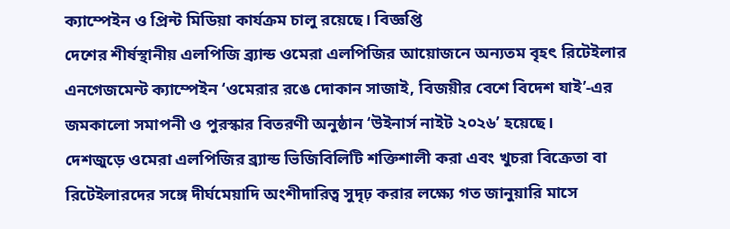ক্যাম্পেইন ও প্রিন্ট মিডিয়া কার্যক্রম চালু রয়েছে। বিজ্ঞপ্তি
দেশের শীর্ষস্থানীয় এলপিজি ব্র্যান্ড ওমেরা এলপিজির আয়োজনে অন্যতম বৃহৎ রিটেইলার এনগেজমেন্ট ক্যাম্পেইন ‘ওমেরার রঙে দোকান সাজাই, বিজয়ীর বেশে বিদেশ যাই’-এর জমকালো সমাপনী ও পুরস্কার বিতরণী অনুষ্ঠান ‘উইনার্স নাইট ২০২৬’ হয়েছে।
দেশজুড়ে ওমেরা এলপিজির ব্র্যান্ড ভিজিবিলিটি শক্তিশালী করা এবং খুচরা বিক্রেতা বা রিটেইলারদের সঙ্গে দীর্ঘমেয়াদি অংশীদারিত্ব সুদৃঢ় করার লক্ষ্যে গত জানুয়ারি মাসে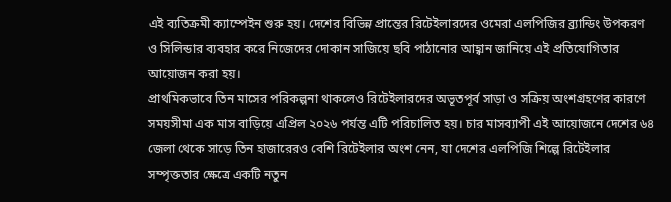এই ব্যতিক্রমী ক্যাম্পেইন শুরু হয়। দেশের বিভিন্ন প্রান্তের রিটেইলারদের ওমেরা এলপিজির ব্র্যান্ডিং উপকরণ ও সিলিন্ডার ব্যবহার করে নিজেদের দোকান সাজিয়ে ছবি পাঠানোর আহ্বান জানিয়ে এই প্রতিযোগিতার আয়োজন করা হয়।
প্রাথমিকভাবে তিন মাসের পরিকল্পনা থাকলেও রিটেইলারদের অভূতপূর্ব সাড়া ও সক্রিয় অংশগ্রহণের কারণে সময়সীমা এক মাস বাড়িয়ে এপ্রিল ২০২৬ পর্যন্ত এটি পরিচালিত হয়। চার মাসব্যাপী এই আয়োজনে দেশের ৬৪ জেলা থেকে সাড়ে তিন হাজারেরও বেশি রিটেইলার অংশ নেন, যা দেশের এলপিজি শিল্পে রিটেইলার সম্পৃক্ততার ক্ষেত্রে একটি নতুন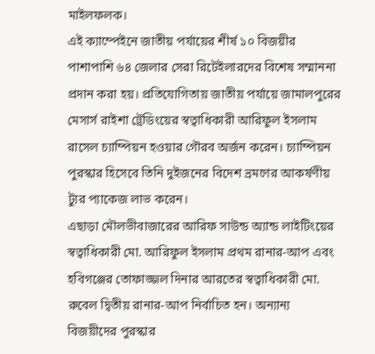মাইলফলক।
এই ক্যাম্পেইনে জাতীয় পর্যায়ের শীর্ষ ১০ বিজয়ীর পাশাপাশি ৬৪ জেলার সেরা রিটেইলারদের বিশেষ সম্মাননা প্রদান করা হয়। প্রতিযোগিতায় জাতীয় পর্যায়ে জামালপুরের মেসার্স রাইশা ট্রেডিংয়ের স্বত্বাধিকারী আরিফুল ইসলাম রাসেল চ্যাম্পিয়ন হওয়ার গৌরব অর্জন করেন। চ্যাম্পিয়ন পুরস্কার হিসেবে তিনি দুইজনের বিদেশ ভ্রমণের আকর্ষণীয় ট্যুর প্যাকেজ লাভ করেন।
এছাড়া মৌলভীবাজারের আরিফ সাউন্ড অ্যান্ড লাইটিংয়ের স্বত্বাধিকারী মো. আরিফুল ইসলাম প্রথম রানার-আপ এবং হবিগঞ্জের তোফাজ্জল দিনার আরতের স্বত্বাধিকারী মো. রুবেল দ্বিতীয় রানার-আপ নির্বাচিত হন। অন্যান্য বিজয়ীদের পুরস্কার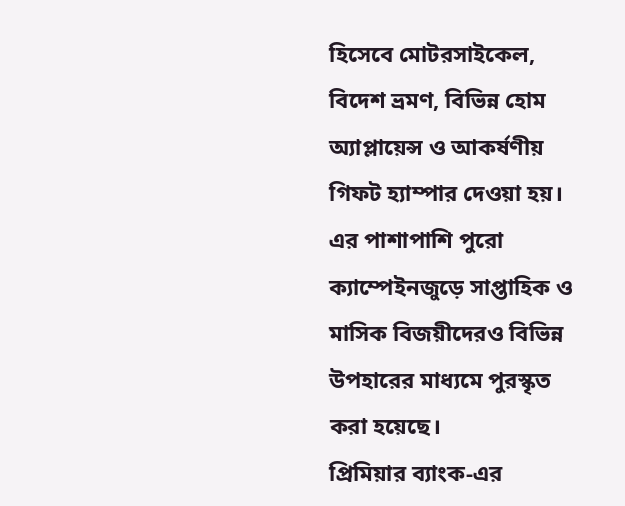হিসেবে মোটরসাইকেল, বিদেশ ভ্রমণ, বিভিন্ন হোম অ্যাপ্লায়েন্স ও আকর্ষণীয় গিফট হ্যাম্পার দেওয়া হয়। এর পাশাপাশি পুরো ক্যাম্পেইনজুড়ে সাপ্তাহিক ও মাসিক বিজয়ীদেরও বিভিন্ন উপহারের মাধ্যমে পুরস্কৃত করা হয়েছে।
প্রিমিয়ার ব্যাংক-এর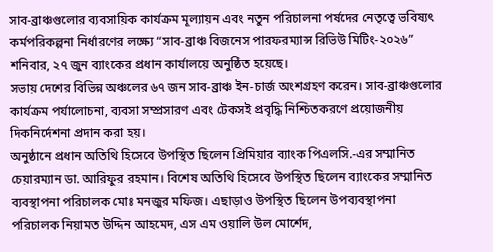সাব-ব্রাঞ্চগুলোর ব্যবসায়িক কার্যক্রম মূল্যায়ন এবং নতুন পরিচালনা পর্ষদের নেতৃত্বে ভবিষ্যৎ কর্মপরিকল্পনা নির্ধারণের লক্ষ্যে “সাব-ব্রাঞ্চ বিজনেস পারফরম্যান্স রিভিউ মিটিং-২০২৬” শনিবার, ২৭ জুন ব্যাংকের প্রধান কার্যালয়ে অনুষ্ঠিত হয়েছে।
সভায় দেশের বিভিন্ন অঞ্চলের ৬৭ জন সাব-ব্রাঞ্চ ইন-চার্জ অংশগ্রহণ করেন। সাব-ব্রাঞ্চগুলোর কার্যক্রম পর্যালোচনা, ব্যবসা সম্প্রসারণ এবং টেকসই প্রবৃদ্ধি নিশ্চিতকরণে প্রয়োজনীয় দিকনির্দেশনা প্রদান করা হয়।
অনুষ্ঠানে প্রধান অতিথি হিসেবে উপস্থিত ছিলেন প্রিমিয়ার ব্যাংক পিএলসি.-এর সম্মানিত চেয়ারম্যান ডা. আরিফুর রহমান। বিশেষ অতিথি হিসেবে উপস্থিত ছিলেন ব্যাংকের সম্মানিত ব্যবস্থাপনা পরিচালক মোঃ মনজুর মফিজ। এছাড়াও উপস্থিত ছিলেন উপব্যবস্থাপনা পরিচালক নিয়ামত উদ্দিন আহমেদ, এস এম ওয়ালি উল মোর্শেদ,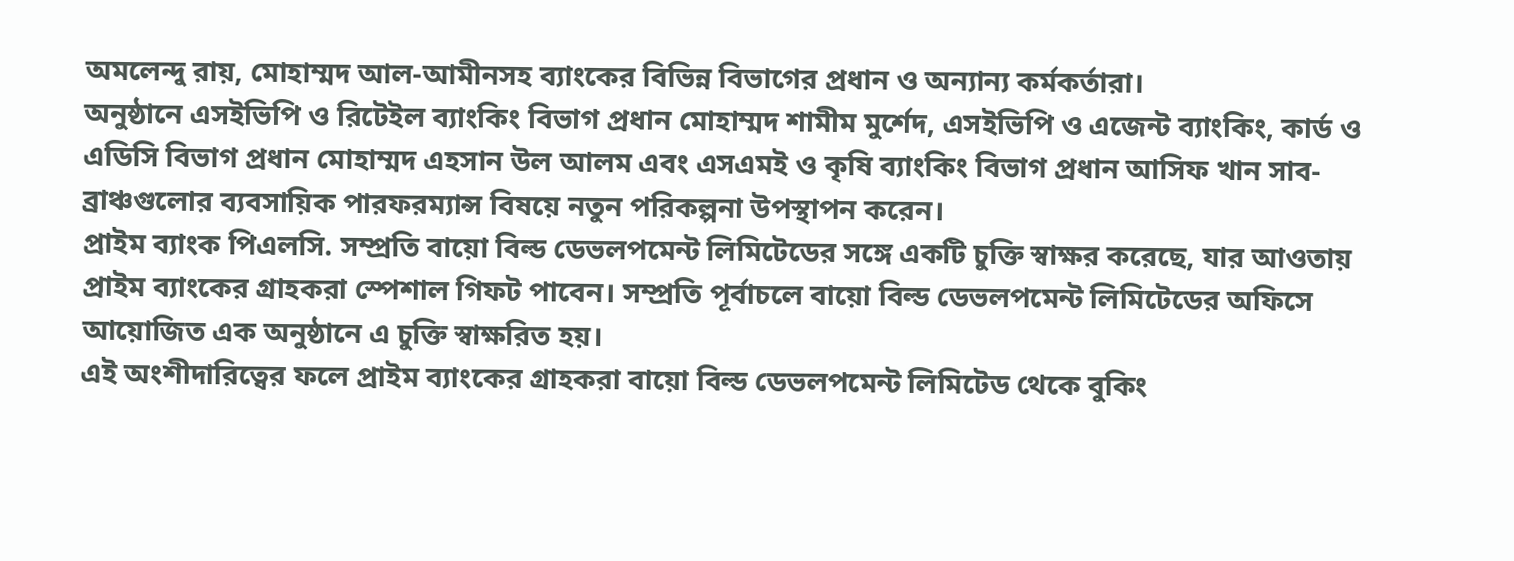অমলেন্দু রায়, মোহাম্মদ আল-আমীনসহ ব্যাংকের বিভিন্ন বিভাগের প্রধান ও অন্যান্য কর্মকর্তারা।
অনুষ্ঠানে এসইভিপি ও রিটেইল ব্যাংকিং বিভাগ প্রধান মোহাম্মদ শামীম মুর্শেদ, এসইভিপি ও এজেন্ট ব্যাংকিং, কার্ড ও এডিসি বিভাগ প্রধান মোহাম্মদ এহসান উল আলম এবং এসএমই ও কৃষি ব্যাংকিং বিভাগ প্রধান আসিফ খান সাব-ব্রাঞ্চগুলোর ব্যবসায়িক পারফরম্যান্স বিষয়ে নতুন পরিকল্পনা উপস্থাপন করেন।
প্রাইম ব্যাংক পিএলসি. সম্প্রতি বায়ো বিল্ড ডেভলপমেন্ট লিমিটেডের সঙ্গে একটি চুক্তি স্বাক্ষর করেছে, যার আওতায় প্রাইম ব্যাংকের গ্রাহকরা স্পেশাল গিফট পাবেন। সম্প্রতি পূর্বাচলে বায়ো বিল্ড ডেভলপমেন্ট লিমিটেডের অফিসে আয়োজিত এক অনুষ্ঠানে এ চুক্তি স্বাক্ষরিত হয়।
এই অংশীদারিত্বের ফলে প্রাইম ব্যাংকের গ্রাহকরা বায়ো বিল্ড ডেভলপমেন্ট লিমিটেড থেকে বুকিং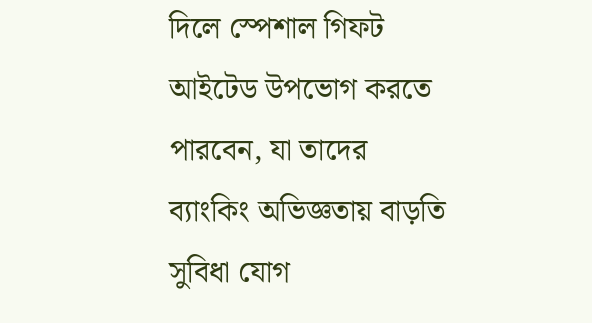দিলে স্পেশাল গিফট আইটেড উপভোগ করতে পারবেন, যা তাদের ব্যাংকিং অভিজ্ঞতায় বাড়তি সুবিধা যোগ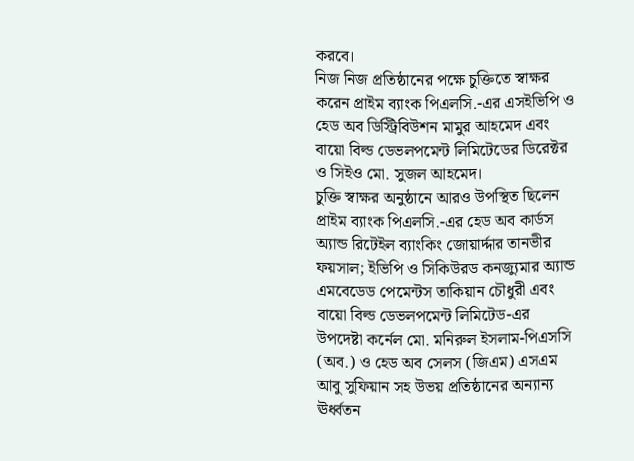করবে।
নিজ নিজ প্রতিষ্ঠানের পক্ষে চুক্তিতে স্বাক্ষর করেন প্রাইম ব্যাংক পিএলসি.-এর এসইভিপি ও হেড অব ডিস্ট্রিবিউশন মামুর আহমেদ এবং বায়ো বিল্ড ডেভলপমেন্ট লিমিটেডের ডিরেক্টর ও সিইও মো. সুজল আহমেদ।
চুক্তি স্বাক্ষর অনুষ্ঠানে আরও উপস্থিত ছিলেন প্রাইম ব্যাংক পিএলসি.-এর হেড অব কার্ডস অ্যান্ড রিটেইল ব্যাংকিং জোয়ার্দ্দার তানভীর ফয়সাল; ইভিপি ও সিকিউরড কনজ্যুমার অ্যান্ড এমবেডেড পেমেন্টস তাকিয়ান চৌধুরী এবং বায়ো বিল্ড ডেভলপমেন্ট লিমিটেড-এর উপদেষ্টা কর্নেল মো. মনিরুল ইসলাম-পিএসসি (অব.) ও হেড অব সেলস (জিএম) এসএম আবু সুফিয়ান সহ উভয় প্রতিষ্ঠানের অন্যান্য ঊর্ধ্বতন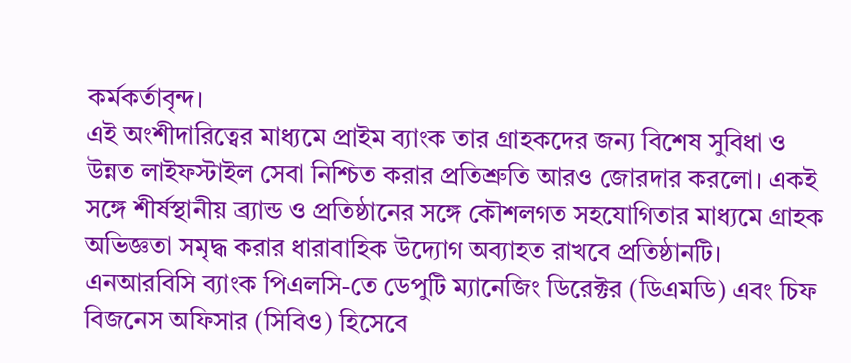কর্মকর্তাবৃন্দ।
এই অংশীদারিত্বের মাধ্যমে প্রাইম ব্যাংক তার গ্রাহকদের জন্য বিশেষ সুবিধা ও উন্নত লাইফস্টাইল সেবা নিশ্চিত করার প্রতিশ্রুতি আরও জোরদার করলো। একই সঙ্গে শীর্ষস্থানীয় ব্র্যান্ড ও প্রতিষ্ঠানের সঙ্গে কৌশলগত সহযোগিতার মাধ্যমে গ্রাহক অভিজ্ঞতা সমৃদ্ধ করার ধারাবাহিক উদ্যোগ অব্যাহত রাখবে প্রতিষ্ঠানটি।
এনআরবিসি ব্যাংক পিএলসি-তে ডেপুটি ম্যানেজিং ডিরেক্টর (ডিএমডি) এবং চিফ বিজনেস অফিসার (সিবিও) হিসেবে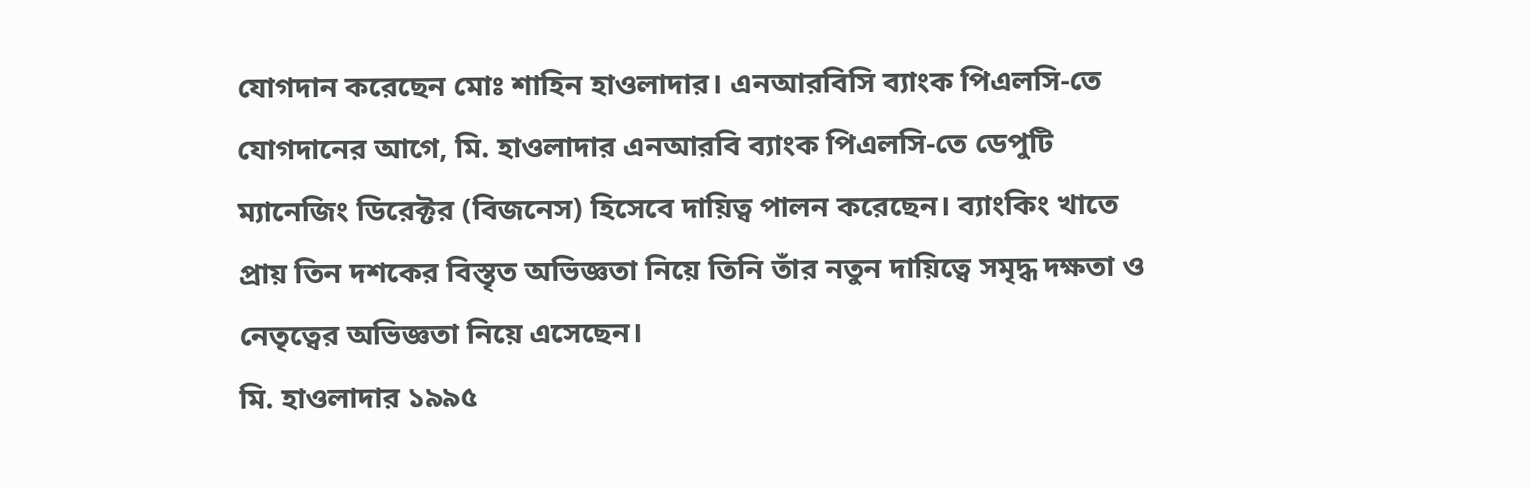যোগদান করেছেন মোঃ শাহিন হাওলাদার। এনআরবিসি ব্যাংক পিএলসি-তে যোগদানের আগে, মি. হাওলাদার এনআরবি ব্যাংক পিএলসি-তে ডেপুটি ম্যানেজিং ডিরেক্টর (বিজনেস) হিসেবে দায়িত্ব পালন করেছেন। ব্যাংকিং খাতে প্রায় তিন দশকের বিস্তৃত অভিজ্ঞতা নিয়ে তিনি তাঁর নতুন দায়িত্বে সমৃদ্ধ দক্ষতা ও নেতৃত্বের অভিজ্ঞতা নিয়ে এসেছেন।
মি. হাওলাদার ১৯৯৫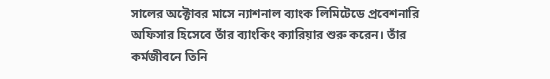সালের অক্টোবর মাসে ন্যাশনাল ব্যাংক লিমিটেডে প্রবেশনারি অফিসার হিসেবে তাঁর ব্যাংকিং ক্যারিয়ার শুরু করেন। তাঁর কর্মজীবনে তিনি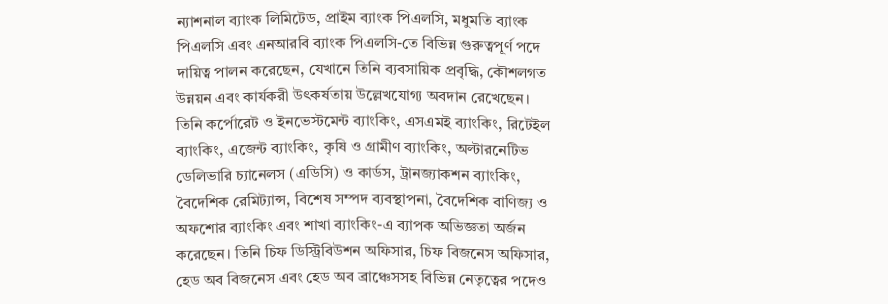ন্যাশনাল ব্যাংক লিমিটেড, প্রাইম ব্যাংক পিএলসি, মধুমতি ব্যাংক পিএলসি এবং এনআরবি ব্যাংক পিএলসি-তে বিভিন্ন গুরুত্বপূর্ণ পদে দায়িত্ব পালন করেছেন, যেখানে তিনি ব্যবসায়িক প্রবৃদ্ধি, কৌশলগত উন্নয়ন এবং কার্যকরী উৎকর্ষতায় উল্লেখযোগ্য অবদান রেখেছেন।
তিনি কর্পোরেট ও ইনভেস্টমেন্ট ব্যাংকিং, এসএমই ব্যাংকিং, রিটেইল ব্যাংকিং, এজেন্ট ব্যাংকিং, কৃষি ও গ্রামীণ ব্যাংকিং, অল্টারনেটিভ ডেলিভারি চ্যানেলস (এডিসি) ও কার্ডস, ট্রানজ্যাকশন ব্যাংকিং, বৈদেশিক রেমিট্যান্স, বিশেষ সম্পদ ব্যবস্থাপনা, বৈদেশিক বাণিজ্য ও অফশোর ব্যাংকিং এবং শাখা ব্যাংকিং-এ ব্যাপক অভিজ্ঞতা অর্জন করেছেন। তিনি চিফ ডিস্ট্রিবিউশন অফিসার, চিফ বিজনেস অফিসার, হেড অব বিজনেস এবং হেড অব ব্রাঞ্চেসসহ বিভিন্ন নেতৃত্বের পদেও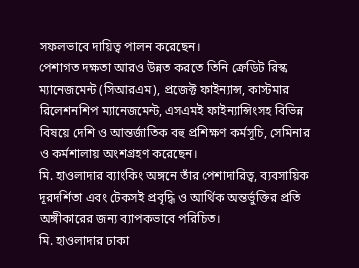সফলভাবে দায়িত্ব পালন করেছেন।
পেশাগত দক্ষতা আরও উন্নত করতে তিনি ক্রেডিট রিস্ক ম্যানেজমেন্ট (সিআরএম), প্রজেক্ট ফাইন্যান্স, কাস্টমার রিলেশনশিপ ম্যানেজমেন্ট, এসএমই ফাইন্যান্সিংসহ বিভিন্ন বিষয়ে দেশি ও আন্তর্জাতিক বহু প্রশিক্ষণ কর্মসূচি, সেমিনার ও কর্মশালায় অংশগ্রহণ করেছেন।
মি. হাওলাদার ব্যাংকিং অঙ্গনে তাঁর পেশাদারিত্ব, ব্যবসায়িক দূরদর্শিতা এবং টেকসই প্রবৃদ্ধি ও আর্থিক অন্তর্ভুক্তির প্রতি অঙ্গীকারের জন্য ব্যাপকভাবে পরিচিত।
মি. হাওলাদার ঢাকা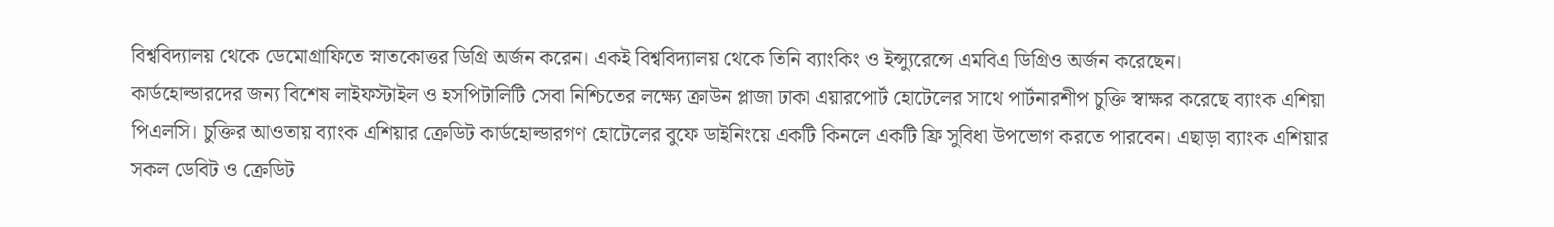বিশ্ববিদ্যালয় থেকে ডেমোগ্রাফিতে স্নাতকোত্তর ডিগ্রি অর্জন করেন। একই বিশ্ববিদ্যালয় থেকে তিনি ব্যাংকিং ও ইন্স্যুরেন্সে এমবিএ ডিগ্রিও অর্জন করেছেন।
কার্ডহোল্ডারদের জন্য বিশেষ লাইফস্টাইল ও হসপিটালিটি সেবা নিশ্চিতের লক্ষ্যে ক্রাউন প্লাজা ঢাকা এয়ারপোর্ট হোটেলের সাথে পার্টনারশীপ চুক্তি স্বাক্ষর করেছে ব্যাংক এশিয়া পিএলসি। চুক্তির আওতায় ব্যাংক এশিয়ার ক্রেডিট কার্ডহোল্ডারগণ হোটেলের বুফে ডাইনিংয়ে একটি কিনলে একটি ফ্রি সুবিধা উপভোগ করতে পারবেন। এছাড়া ব্যাংক এশিয়ার সকল ডেবিট ও ক্রেডিট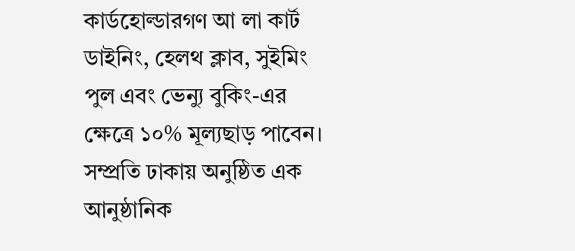কার্ডহোল্ডারগণ আ লা কার্ট ডাইনিং, হেলথ ক্লাব, সুইমিং পুল এবং ভেন্যু বুকিং-এর ক্ষেত্রে ১০% মূল্যছাড় পাবেন।
সম্প্রতি ঢাকায় অনুষ্ঠিত এক আনুষ্ঠানিক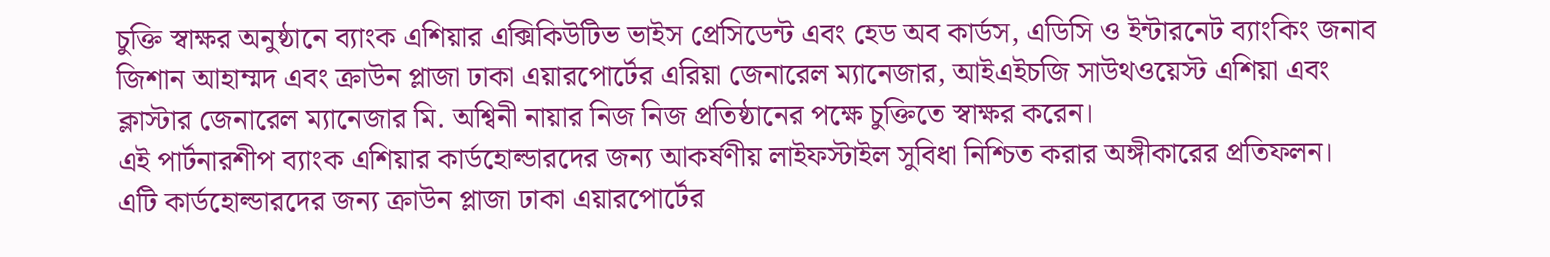চুক্তি স্বাক্ষর অনুষ্ঠানে ব্যাংক এশিয়ার এক্সিকিউটিভ ভাইস প্রেসিডেন্ট এবং হেড অব কার্ডস, এডিসি ও ইন্টারনেট ব্যাংকিং জনাব জিশান আহাম্মদ এবং ক্রাউন প্লাজা ঢাকা এয়ারপোর্টের এরিয়া জেনারেল ম্যানেজার, আইএইচজি সাউথওয়েস্ট এশিয়া এবং ক্লাস্টার জেনারেল ম্যানেজার মি. অশ্বিনী নায়ার নিজ নিজ প্রতিষ্ঠানের পক্ষে চুক্তিতে স্বাক্ষর করেন।
এই পার্টনারশীপ ব্যাংক এশিয়ার কার্ডহোল্ডারদের জন্য আকর্ষণীয় লাইফস্টাইল সুবিধা নিশ্চিত করার অঙ্গীকারের প্রতিফলন। এটি কার্ডহোল্ডারদের জন্য ক্রাউন প্লাজা ঢাকা এয়ারপোর্টের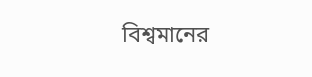বিশ্বমানের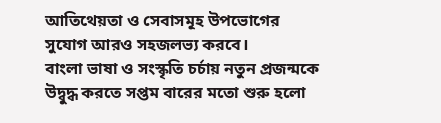আতিথেয়তা ও সেবাসমূহ উপভোগের সুযোগ আরও সহজলভ্য করবে।
বাংলা ভাষা ও সংস্কৃতি চর্চায় নতুন প্রজন্মকে উদ্বুদ্ধ করতে সপ্তম বারের মতো শুরু হলো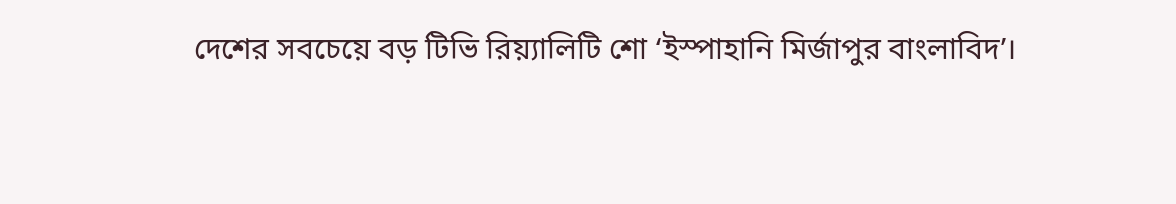দেশের সবচেয়ে বড় টিভি রিয়্যালিটি শো ‘ইস্পাহানি মির্জাপুর বাংলাবিদ’।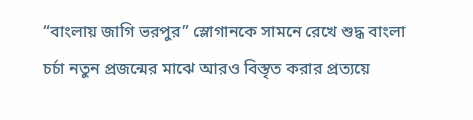“বাংলায় জাগি ভরপুর” স্লোগানকে সামনে রেখে শুদ্ধ বাংলা চর্চা নতুন প্রজন্মের মাঝে আরও বিস্তৃত করার প্রত্যয়ে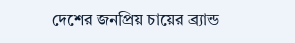দেশের জনপ্রিয় চায়ের ব্র্যান্ড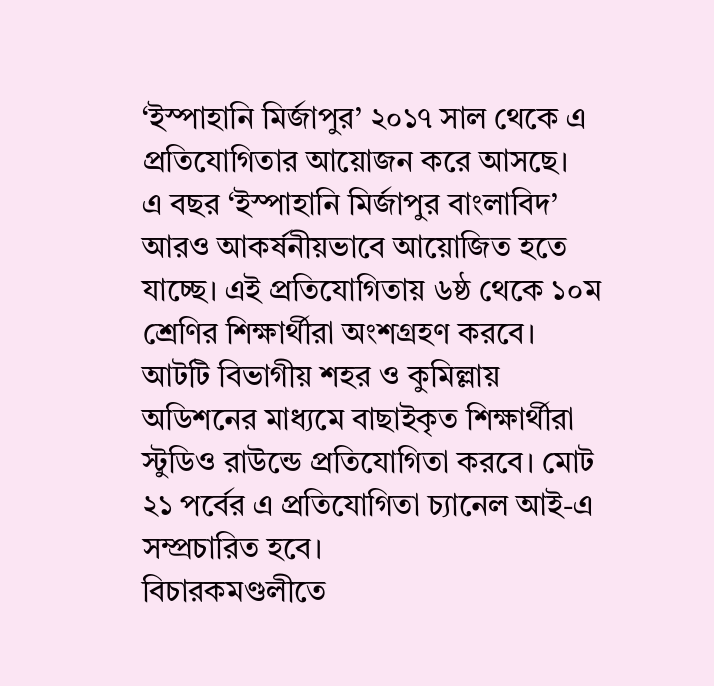‘ইস্পাহানি মির্জাপুর’ ২০১৭ সাল থেকে এ প্রতিযোগিতার আয়োজন করে আসছে।
এ বছর ‘ইস্পাহানি মির্জাপুর বাংলাবিদ’ আরও আকর্ষনীয়ভাবে আয়োজিত হতে যাচ্ছে। এই প্রতিযোগিতায় ৬ষ্ঠ থেকে ১০ম শ্রেণির শিক্ষার্থীরা অংশগ্রহণ করবে। আটটি বিভাগীয় শহর ও কুমিল্লায় অডিশনের মাধ্যমে বাছাইকৃত শিক্ষার্থীরা স্টুডিও রাউন্ডে প্রতিযোগিতা করবে। মোট ২১ পর্বের এ প্রতিযোগিতা চ্যানেল আই-এ সম্প্রচারিত হবে।
বিচারকমণ্ডলীতে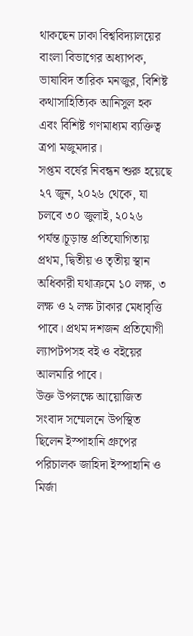থাকছেন ঢাকা বিশ্ববিদ্যালয়ের বাংলা বিভাগের অধ্যাপক, ভাষাবিদ তারিক মনজুর, বিশিষ্ট কথাসাহিত্যিক আনিসুল হক এবং বিশিষ্ট গণমাধ্যম ব্যক্তিত্ব ত্রপা মজুমদার।
সপ্তম বর্ষের নিবন্ধন শুরু হয়েছে ২৭ জুন, ২০২৬ থেকে, যা চলবে ৩০ জুলাই, ২০২৬ পর্যন্ত।চূড়ান্ত প্রতিযোগিতায় প্রথম, দ্বিতীয় ও তৃতীয় স্থান অধিকারী যথাক্রমে ১০ লক্ষ, ৩ লক্ষ ও ২ লক্ষ টাকার মেধাবৃত্তি পাবে। প্রথম দশজন প্রতিযোগী ল্যাপটপসহ বই ও বইয়ের আলমারি পাবে।
উক্ত উপলক্ষে আয়োজিত সংবাদ সম্মেলনে উপস্থিত ছিলেন ইস্পাহানি গ্রুপের পরিচালক জাহিদা ইস্পাহানি ও মির্জা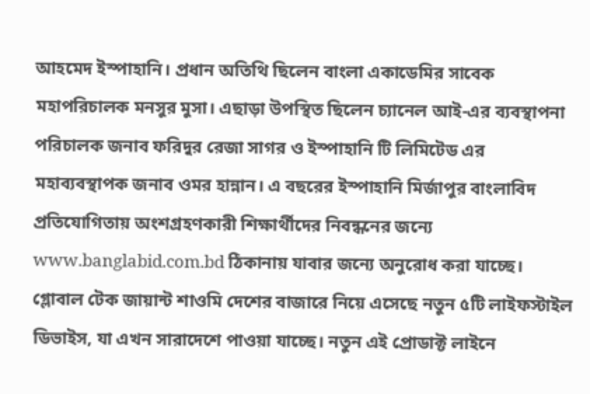আহমেদ ইস্পাহানি। প্রধান অতিথি ছিলেন বাংলা একাডেমির সাবেক মহাপরিচালক মনসুর মুসা। এছাড়া উপস্থিত ছিলেন চ্যানেল আই-এর ব্যবস্থাপনা পরিচালক জনাব ফরিদুর রেজা সাগর ও ইস্পাহানি টি লিমিটেড এর মহাব্যবস্থাপক জনাব ওমর হান্নান। এ বছরের ইস্পাহানি মির্জাপুর বাংলাবিদ প্রতিযোগিতায় অংশগ্রহণকারী শিক্ষার্থীদের নিবন্ধনের জন্যে www.banglabid.com.bd ঠিকানায় যাবার জন্যে অনুরোধ করা যাচ্ছে।
গ্লোবাল টেক জায়ান্ট শাওমি দেশের বাজারে নিয়ে এসেছে নতুন ৫টি লাইফস্টাইল ডিভাইস, যা এখন সারাদেশে পাওয়া যাচ্ছে। নতুন এই প্রোডাক্ট লাইনে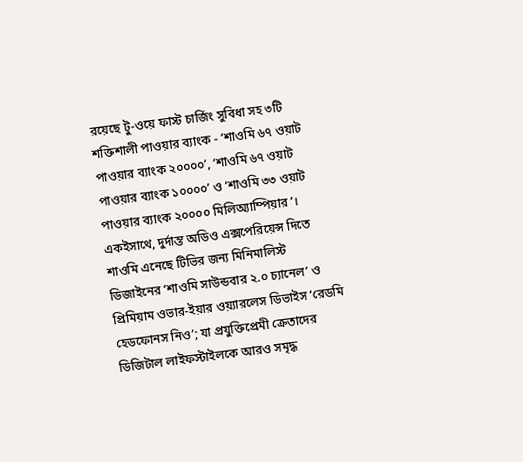রয়েছে টু-ওয়ে ফাস্ট চার্জিং সুবিধা সহ ৩টি শক্তিশালী পাওয়ার ব্যাংক - ‘শাওমি ৬৭ ওয়াট পাওয়ার ব্যাংক ২০০০০’, ‘শাওমি ৬৭ ওয়াট পাওয়ার ব্যাংক ১০০০০’ ও ‘শাওমি ৩৩ ওয়াট পাওয়ার ব্যাংক ২০০০০ মিলিঅ্যাম্পিয়ার’। একইসাথে, দুর্দান্ত অডিও এক্সপেরিয়েন্স দিতে শাওমি এনেছে টিভির জন্য মিনিমালিস্ট ডিজাইনের ‘শাওমি সাউন্ডবার ২.০ চ্যানেল’ ও প্রিমিয়াম ওভার-ইয়ার ওয়্যারলেস ডিভাইস ‘রেডমি হেডফোনস নিও’; যা প্রযুক্তিপ্রেমী ক্রেতাদের ডিজিটাল লাইফস্টাইলকে আরও সমৃদ্ধ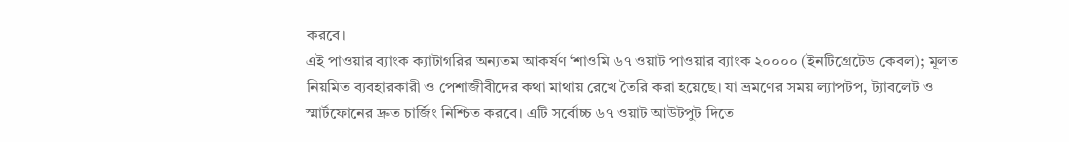করবে।
এই পাওয়ার ব্যাংক ক্যাটাগরির অন্যতম আকর্ষণ ‘শাওমি ৬৭ ওয়াট পাওয়ার ব্যাংক ২০০০০ (ইনটিগ্রেটেড কেবল); মূলত নিয়মিত ব্যবহারকারী ও পেশাজীবীদের কথা মাথায় রেখে তৈরি করা হয়েছে। যা ভ্রমণের সময় ল্যাপটপ, ট্যাবলেট ও স্মার্টফোনের দ্রুত চার্জিং নিশ্চিত করবে। এটি সর্বোচ্চ ৬৭ ওয়াট আউটপুট দিতে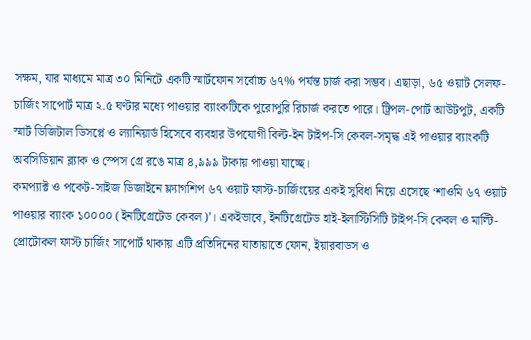সক্ষম, যার মাধ্যমে মাত্র ৩০ মিনিটে একটি স্মার্টফোন সর্বোচ্চ ৬৭% পর্যন্ত চার্জ করা সম্ভব। এছাড়া, ৬৫ ওয়াট সেলফ-চার্জিং সাপোর্ট মাত্র ২.৫ ঘণ্টার মধ্যে পাওয়ার ব্যাংকটিকে পুরোপুরি রিচার্জ করতে পারে। ট্রিপল-পোর্ট আউটপুট, একটি স্মার্ট ডিজিটাল ডিসপ্লে ও ল্যানিয়ার্ড হিসেবে ব্যবহার উপযোগী বিল্ট-ইন টাইপ-সি কেবল-সমৃদ্ধ এই পাওয়ার ব্যাংকটি অবসিডিয়ান ব্ল্যাক ও স্পেস গ্রে রঙে মাত্র ৪,৯৯৯ টাকায় পাওয়া যাচ্ছে।
কমপ্যাক্ট ও পকেট-সাইজ ডিজাইনে ফ্ল্যাগশিপ ৬৭ ওয়াট ফাস্ট-চার্জিংয়ের একই সুবিধা নিয়ে এসেছে ‘শাওমি ৬৭ ওয়াট পাওয়ার ব্যাংক ১০০০০ (ইনটিগ্রেটেড কেবল)’। একইভাবে, ইনটিগ্রেটেড হাই-ইলাস্টিসিটি টাইপ-সি কেবল ও মাল্টি-প্রোটোকল ফাস্ট চার্জিং সাপোর্ট থাকায় এটি প্রতিদিনের যাতায়াতে ফোন, ইয়ারবাডস ও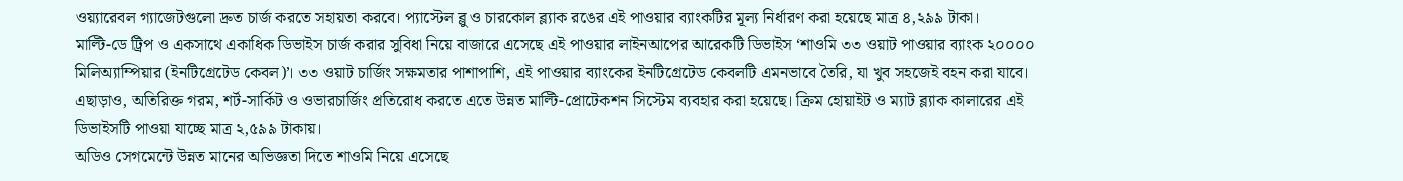ওয়্যারেবল গ্যাজেটগুলো দ্রুত চার্জ করতে সহায়তা করবে। প্যাস্টেল ব্লু ও চারকোল ব্ল্যাক রঙের এই পাওয়ার ব্যাংকটির মূল্য নির্ধারণ করা হয়েছে মাত্র ৪,২৯৯ টাকা।
মাল্টি-ডে ট্রিপ ও একসাথে একাধিক ডিভাইস চার্জ করার সুবিধা নিয়ে বাজারে এসেছে এই পাওয়ার লাইনআপের আরেকটি ডিভাইস ‘শাওমি ৩৩ ওয়াট পাওয়ার ব্যাংক ২০০০০ মিলিঅ্যাম্পিয়ার (ইনটিগ্রেটেড কেবল)’। ৩৩ ওয়াট চার্জিং সক্ষমতার পাশাপাশি, এই পাওয়ার ব্যাংকের ইনটিগ্রেটেড কেবলটি এমনভাবে তৈরি, যা খুব সহজেই বহন করা যাবে। এছাড়াও, অতিরিক্ত গরম, শর্ট-সার্কিট ও ওভারচার্জিং প্রতিরোধ করতে এতে উন্নত মাল্টি-প্রোটেকশন সিস্টেম ব্যবহার করা হয়েছে। ক্রিম হোয়াইট ও ম্যাট ব্ল্যাক কালারের এই ডিভাইসটি পাওয়া যাচ্ছে মাত্র ২,৫৯৯ টাকায়।
অডিও সেগমেন্টে উন্নত মানের অভিজ্ঞতা দিতে শাওমি নিয়ে এসেছে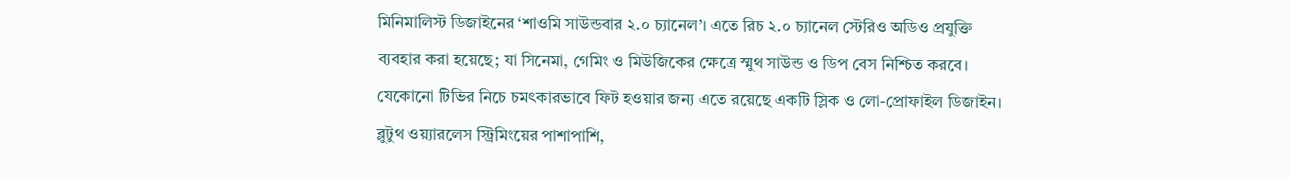মিনিমালিস্ট ডিজাইনের ‘শাওমি সাউন্ডবার ২.০ চ্যানেল’। এতে রিচ ২.০ চ্যানেল স্টেরিও অডিও প্রযুক্তি ব্যবহার করা হয়েছে; যা সিনেমা, গেমিং ও মিউজিকের ক্ষেত্রে স্মুথ সাউন্ড ও ডিপ বেস নিশ্চিত করবে। যেকোনো টিভির নিচে চমৎকারভাবে ফিট হওয়ার জন্য এতে রয়েছে একটি স্লিক ও লো-প্রোফাইল ডিজাইন। ব্লুটুথ ওয়্যারলেস স্ট্রিমিংয়ের পাশাপাশি,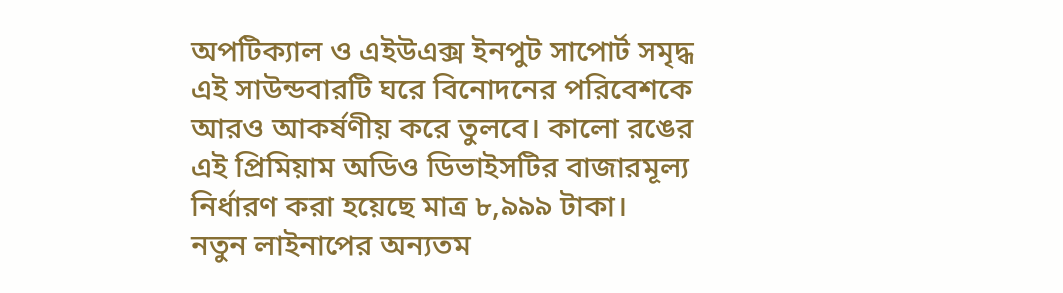অপটিক্যাল ও এইউএক্স ইনপুট সাপোর্ট সমৃদ্ধ এই সাউন্ডবারটি ঘরে বিনোদনের পরিবেশকে আরও আকর্ষণীয় করে তুলবে। কালো রঙের এই প্রিমিয়াম অডিও ডিভাইসটির বাজারমূল্য নির্ধারণ করা হয়েছে মাত্র ৮,৯৯৯ টাকা।
নতুন লাইনাপের অন্যতম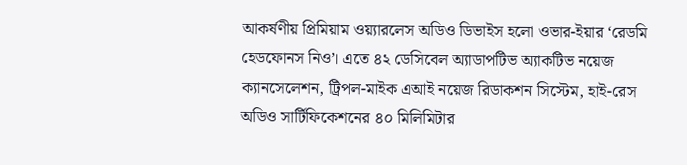আকর্ষণীয় প্রিমিয়াম ওয়্যারলেস অডিও ডিভাইস হলো ওভার-ইয়ার ‘রেডমি হেডফোনস নিও’। এতে ৪২ ডেসিবেল অ্যাডাপটিভ অ্যাকটিভ নয়েজ ক্যানসেলেশন, ট্রিপল-মাইক এআই নয়েজ রিডাকশন সিস্টেম, হাই-রেস অডিও সার্টিফিকেশনের ৪০ মিলিমিটার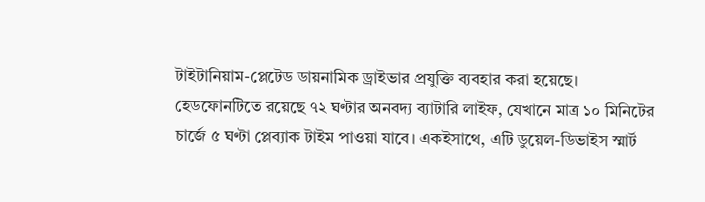টাইটানিয়াম-প্লেটেড ডায়নামিক ড্রাইভার প্রযুক্তি ব্যবহার করা হয়েছে। হেডফোনটিতে রয়েছে ৭২ ঘণ্টার অনবদ্য ব্যাটারি লাইফ, যেখানে মাত্র ১০ মিনিটের চার্জে ৫ ঘণ্টা প্লেব্যাক টাইম পাওয়া যাবে। একইসাথে, এটি ডুয়েল-ডিভাইস স্মার্ট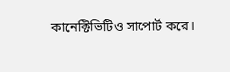কানেক্টিভিটিও সাপোর্ট করে।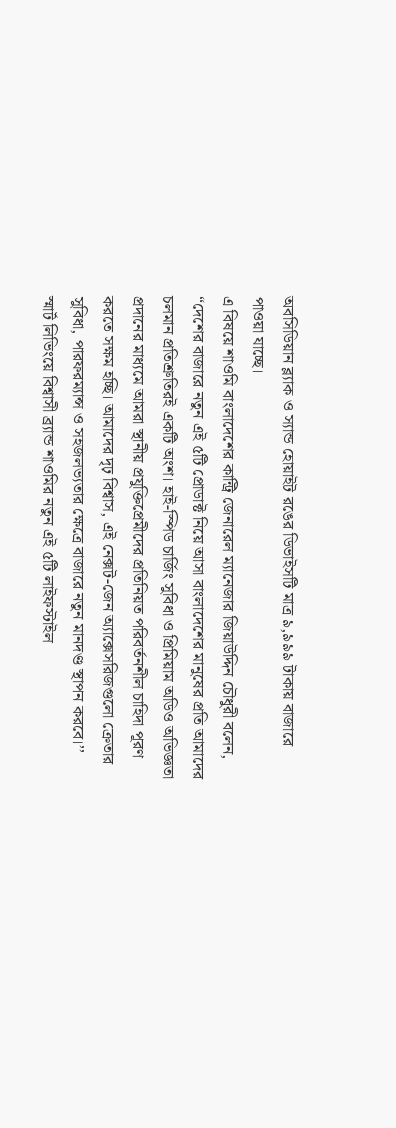অবসিডিয়ান ব্ল্যাক ও স্যান্ড হোয়াইট রঙের ডিভাইসটি মাত্র ৯,৯৯৯ টাকায় বাজারে পাওয়া যাচ্ছে।
এ বিষয়ে শাওমি বাংলাদেশের কান্ট্রি জেনারেল ম্যানেজার জিয়াউদ্দিন চৌধুরী বলেন, “দেশের বাজারে নতুন এই ৫টি প্রোডাক্ট নিয়ে আসা বাংলাদেশের মানুষের প্রতি আমাদের চলমান প্রতিশ্রুতিরই একটি অংশ। হাই-স্পিড চার্জিং সুবিধা ও প্রিমিয়াম অডিও অভিজ্ঞতা প্রদানের মাধ্যমে আমরা স্থানীয় প্রযুক্তিপ্রেমীদের প্রতিনিয়ত পরিবর্তনশীল চাহিদা পূরণ করতে সক্ষম হচ্ছি। আমাদের দৃঢ় বিশ্বাস, এই নেক্সট-জেন অ্যাক্সেসরিজগুলো ক্রেতার সুবিধা, পারফরম্যান্স ও সহজলভ্যতার ক্ষেত্রে বাজারে নতুন মানদণ্ড স্থাপন করবে।’’
স্মার্ট লিভিংয়ে বিশ্বাসী ব্র্যান্ড শাওমির নতুন এই ৫টি লাইফস্টাইল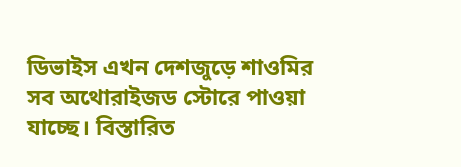ডিভাইস এখন দেশজুড়ে শাওমির সব অথোরাইজড স্টোরে পাওয়া যাচ্ছে। বিস্তারিত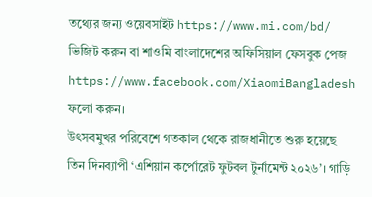তথ্যের জন্য ওয়েবসাইট https://www.mi.com/bd/ ভিজিট করুন বা শাওমি বাংলাদেশের অফিসিয়াল ফেসবুক পেজ https://www.facebook.com/XiaomiBangladesh ফলো করুন।
উৎসবমুখর পরিবেশে গতকাল থেকে রাজধানীতে শুরু হয়েছে তিন দিনব্যাপী ‘এশিয়ান কর্পোরেট ফুটবল টুর্নামেন্ট ২০২৬’। গাড়ি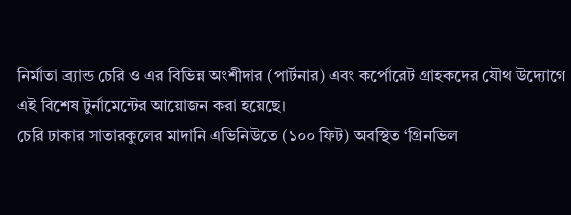নির্মাতা ব্র্যান্ড চেরি ও এর বিভিন্ন অংশীদার (পার্টনার) এবং কর্পোরেট গ্রাহকদের যৌথ উদ্যোগে এই বিশেষ টুর্নামেন্টের আয়োজন করা হয়েছে।
চেরি ঢাকার সাতারকুলের মাদানি এভিনিউতে (১০০ ফিট) অবস্থিত ‘গ্রিনভিল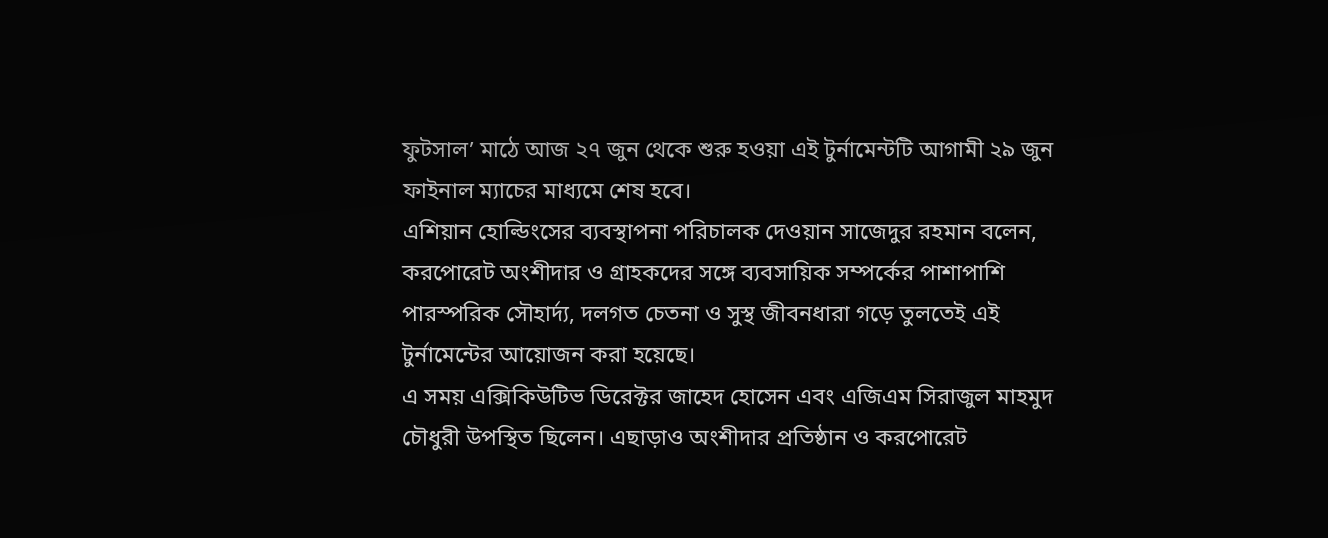ফুটসাল’ মাঠে আজ ২৭ জুন থেকে শুরু হওয়া এই টুর্নামেন্টটি আগামী ২৯ জুন ফাইনাল ম্যাচের মাধ্যমে শেষ হবে।
এশিয়ান হোল্ডিংসের ব্যবস্থাপনা পরিচালক দেওয়ান সাজেদুর রহমান বলেন, করপোরেট অংশীদার ও গ্রাহকদের সঙ্গে ব্যবসায়িক সম্পর্কের পাশাপাশি পারস্পরিক সৌহার্দ্য, দলগত চেতনা ও সুস্থ জীবনধারা গড়ে তুলতেই এই টুর্নামেন্টের আয়োজন করা হয়েছে।
এ সময় এক্সিকিউটিভ ডিরেক্টর জাহেদ হোসেন এবং এজিএম সিরাজুল মাহমুদ চৌধুরী উপস্থিত ছিলেন। এছাড়াও অংশীদার প্রতিষ্ঠান ও করপোরেট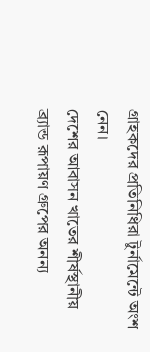গ্রাহকদের প্রতিনিধিরা টুর্নামেন্টে অংশ নেন।
দেশের আবাসন খাতের শীর্ষস্থানীয় ব্র্যান্ড রূপায়ণ গ্রুপের অনন্য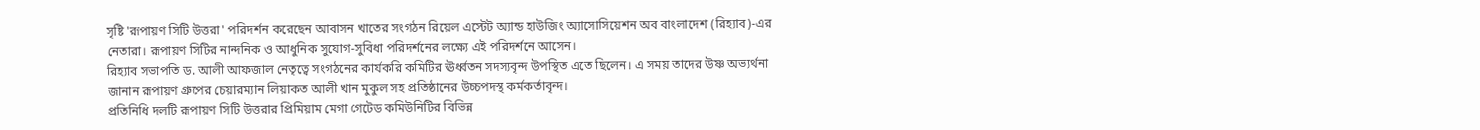সৃষ্টি 'রূপায়ণ সিটি উত্তরা' পরিদর্শন করেছেন আবাসন খাতের সংগঠন রিয়েল এস্টেট অ্যান্ড হাউজিং অ্যাসোসিয়েশন অব বাংলাদেশ (রিহ্যাব)-এর নেতারা। রূপায়ণ সিটির নান্দনিক ও আধুনিক সুযোগ-সুবিধা পরিদর্শনের লক্ষ্যে এই পরিদর্শনে আসেন।
রিহ্যাব সভাপতি ড. আলী আফজাল নেতৃত্বে সংগঠনের কার্যকরি কমিটির ঊর্ধ্বতন সদস্যবৃন্দ উপস্থিত এতে ছিলেন। এ সময় তাদের উষ্ণ অভ্যর্থনা জানান রূপায়ণ গ্রুপের চেয়ারম্যান লিয়াকত আলী খান মুকুল সহ প্রতিষ্ঠানের উচ্চপদস্থ কর্মকর্তাবৃন্দ।
প্রতিনিধি দলটি রূপায়ণ সিটি উত্তরার প্রিমিয়াম মেগা গেটেড কমিউনিটির বিভিন্ন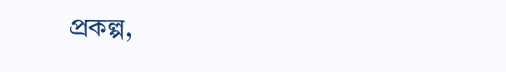প্রকল্প,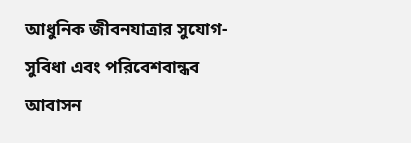আধুনিক জীবনযাত্রার সুযোগ-সুবিধা এবং পরিবেশবান্ধব আবাসন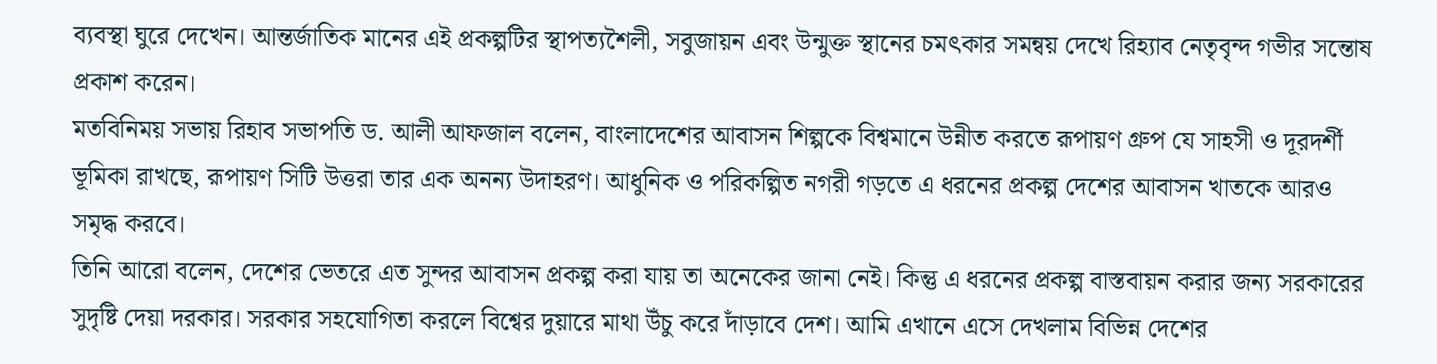ব্যবস্থা ঘুরে দেখেন। আন্তর্জাতিক মানের এই প্রকল্পটির স্থাপত্যশৈলী, সবুজায়ন এবং উন্মুক্ত স্থানের চমৎকার সমন্বয় দেখে রিহ্যাব নেতৃবৃন্দ গভীর সন্তোষ প্রকাশ করেন।
মতবিনিময় সভায় রিহাব সভাপতি ড. আলী আফজাল বলেন, বাংলাদেশের আবাসন শিল্পকে বিশ্বমানে উন্নীত করতে রূপায়ণ গ্রুপ যে সাহসী ও দূরদর্শী ভূমিকা রাখছে, রূপায়ণ সিটি উত্তরা তার এক অনন্য উদাহরণ। আধুনিক ও পরিকল্পিত নগরী গড়তে এ ধরনের প্রকল্প দেশের আবাসন খাতকে আরও সমৃদ্ধ করবে।
তিনি আরো বলেন, দেশের ভেতরে এত সুন্দর আবাসন প্রকল্প করা যায় তা অনেকের জানা নেই। কিন্তু এ ধরনের প্রকল্প বাস্তবায়ন করার জন্য সরকারের সুদৃষ্টি দেয়া দরকার। সরকার সহযোগিতা করলে বিশ্বের দুয়ারে মাথা উঁচু করে দাঁড়াবে দেশ। আমি এখানে এসে দেখলাম বিভিন্ন দেশের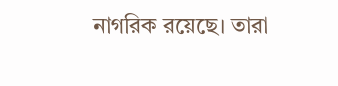নাগরিক রয়েছে। তারা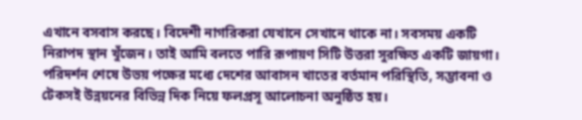এখানে বসবাস করছে। বিদেশী নাগরিকরা যেখানে সেখানে থাকে না। সবসময় একটি নিরাপদ স্থান খুঁজেন। তাই আমি বলতে পারি রূপায়ণ সিটি উত্তরা সুরক্ষিত একটি জায়গা।
পরিদর্শন শেষে উভয় পক্ষের মধ্যে দেশের আবাসন খাতের বর্তমান পরিস্থিতি, সম্ভাবনা ও টেকসই উন্নয়নের বিভিন্ন দিক নিয়ে ফলপ্রসূ আলোচনা অনুষ্ঠিত হয়।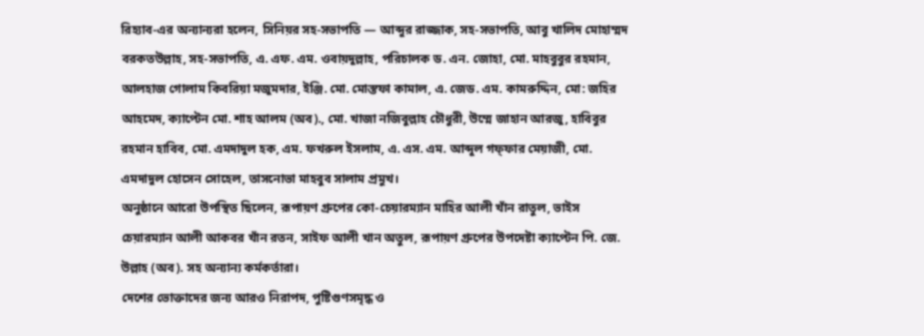রিহ্যাব-এর অন্যান্যরা হলেন, সিনিয়র সহ-সভাপতি — আব্দুর রাজ্জাক, সহ-সভাপতি, আবু খালিদ মোহাম্মদ বরকতউল্লাহ, সহ-সভাপতি, এ. এফ. এম. ওবায়দুল্লাহ, পরিচালক ড. এন. জোহা, মো. মাহবুবুর রহমান, আলহাজ গোলাম কিবরিয়া মজুমদার, ইঞ্জি. মো. মোস্তফা কামাল, এ. জেড. এম. কামরুদ্দিন, মো: জহির আহমেদ, ক্যাপ্টেন মো. শাহ আলম (অব)., মো. খাজা নজিবুল্লাহ চৌধুরী, উম্মে জাহান আরজু, হাবিবুর রহমান হাবিব, মো. এমদাদুল হক, এম. ফখরুল ইসলাম, এ. এস. এম. আব্দুল গফ্ফার মেয়াজী, মো. এমদাদুল হোসেন সোহেল, তাসনোভা মাহবুব সালাম প্রমুখ।
অনুষ্ঠানে আরো উপস্থিত ছিলেন, রূপায়ণ গ্রুপের কো-চেয়ারম্যান মাহির আলী খাঁন রাতুল, ভাইস চেয়ারম্যান আলী আকবর খাঁন রতন, সাইফ আলী খান অতুল, রূপায়ণ গ্রুপের উপদেষ্টা ক্যাপ্টেন পি. জে. উল্লাহ (অব). সহ অন্যান্য কর্মকর্তারা।
দেশের ভোক্তাদের জন্য আরও নিরাপদ, পুষ্টিগুণসমৃদ্ধ ও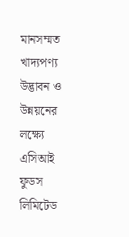মানসম্মত খাদ্যপণ্য উদ্ভাবন ও উন্নয়নের লক্ষ্যে এসিআই ফুডস লিমিটেড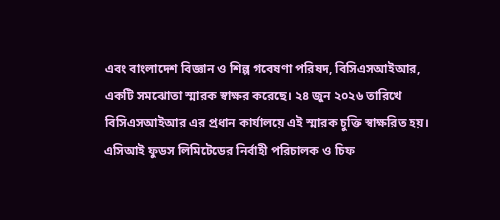এবং বাংলাদেশ বিজ্ঞান ও শিল্প গবেষণা পরিষদ, বিসিএসআইআর, একটি সমঝোতা স্মারক স্বাক্ষর করেছে। ২৪ জুন ২০২৬ তারিখে বিসিএসআইআর এর প্রধান কার্যালয়ে এই স্মারক চুক্তি স্বাক্ষরিত হয়।
এসিআই ফুডস লিমিটেডের নির্বাহী পরিচালক ও চিফ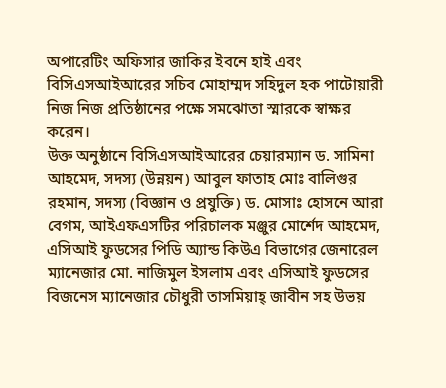অপারেটিং অফিসার জাকির ইবনে হাই এবং বিসিএসআইআরের সচিব মোহাম্মদ সহিদুল হক পাটোয়ারী নিজ নিজ প্রতিষ্ঠানের পক্ষে সমঝোতা স্মারকে স্বাক্ষর করেন।
উক্ত অনুষ্ঠানে বিসিএসআইআরের চেয়ারম্যান ড. সামিনা আহমেদ, সদস্য (উন্নয়ন) আবুল ফাতাহ মোঃ বালিগুর রহমান, সদস্য (বিজ্ঞান ও প্রযুক্তি) ড. মোসাঃ হোসনে আরা বেগম, আইএফএসটির পরিচালক মঞ্জুর মোর্শেদ আহমেদ, এসিআই ফুডসের পিডি অ্যান্ড কিউএ বিভাগের জেনারেল ম্যানেজার মো. নাজিমুল ইসলাম এবং এসিআই ফুডসের বিজনেস ম্যানেজার চৌধুরী তাসমিয়াহ্ জাবীন সহ উভয়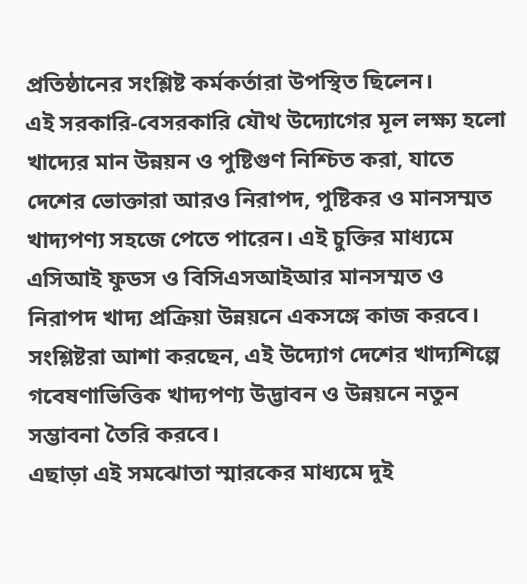প্রতিষ্ঠানের সংশ্লিষ্ট কর্মকর্তারা উপস্থিত ছিলেন।
এই সরকারি-বেসরকারি যৌথ উদ্যোগের মূল লক্ষ্য হলো খাদ্যের মান উন্নয়ন ও পুষ্টিগুণ নিশ্চিত করা, যাতে দেশের ভোক্তারা আরও নিরাপদ, পুষ্টিকর ও মানসম্মত খাদ্যপণ্য সহজে পেতে পারেন। এই চুক্তির মাধ্যমে এসিআই ফুডস ও বিসিএসআইআর মানসম্মত ও নিরাপদ খাদ্য প্রক্রিয়া উন্নয়নে একসঙ্গে কাজ করবে। সংশ্লিষ্টরা আশা করছেন, এই উদ্যোগ দেশের খাদ্যশিল্পে গবেষণাভিত্তিক খাদ্যপণ্য উদ্ভাবন ও উন্নয়নে নতুন সম্ভাবনা তৈরি করবে।
এছাড়া এই সমঝোতা স্মারকের মাধ্যমে দুই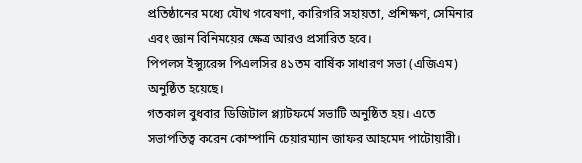প্রতিষ্ঠানের মধ্যে যৌথ গবেষণা, কারিগরি সহায়তা, প্রশিক্ষণ, সেমিনার এবং জ্ঞান বিনিময়ের ক্ষেত্র আরও প্রসারিত হবে।
পিপলস ইন্স্যুরেন্স পিএলসির ৪১তম বার্ষিক সাধারণ সভা (এজিএম) অনুষ্ঠিত হয়েছে।
গতকাল বুধবার ডিজিটাল প্ল্যাটফর্মে সভাটি অনুষ্ঠিত হয়। এতে সভাপতিত্ব করেন কোম্পানি চেয়ারম্যান জাফর আহমেদ পাটোয়ারী।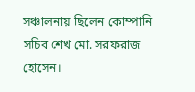সঞ্চালনায় ছিলেন কোম্পানি সচিব শেখ মো. সরফরাজ হোসেন।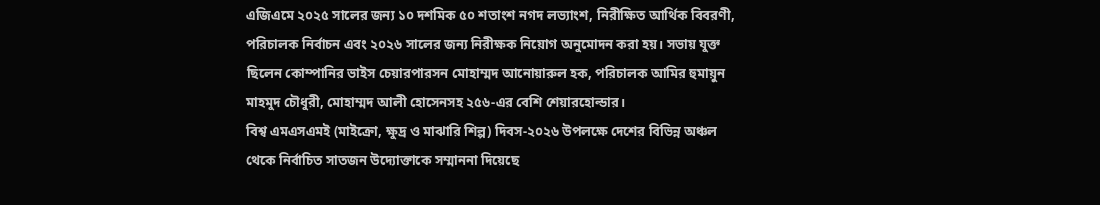এজিএমে ২০২৫ সালের জন্য ১০ দশমিক ৫০ শতাংশ নগদ লভ্যাংশ, নিরীক্ষিত আর্থিক বিবরণী, পরিচালক নির্বাচন এবং ২০২৬ সালের জন্য নিরীক্ষক নিয়োগ অনুমোদন করা হয়। সভায় যুক্ত ছিলেন কোম্পানির ভাইস চেয়ারপারসন মোহাম্মদ আনোয়ারুল হক, পরিচালক আমির হুমায়ুন মাহমুদ চৌধুরী, মোহাম্মদ আলী হোসেনসহ ২৫৬-এর বেশি শেয়ারহোল্ডার।
বিশ্ব এমএসএমই (মাইক্রো, ক্ষুদ্র ও মাঝারি শিল্প) দিবস-২০২৬ উপলক্ষে দেশের বিভিন্ন অঞ্চল থেকে নির্বাচিত সাতজন উদ্যোক্তাকে সম্মাননা দিয়েছে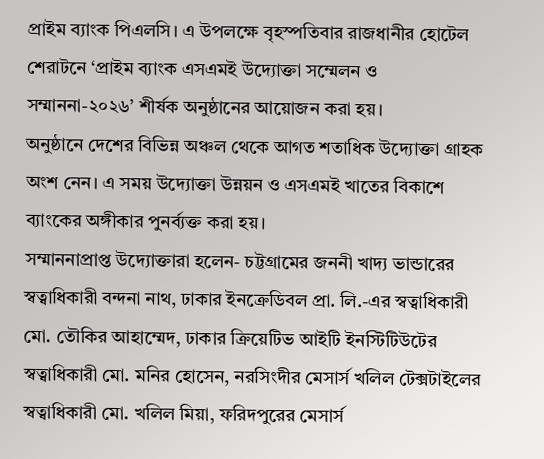প্রাইম ব্যাংক পিএলসি। এ উপলক্ষে বৃহস্পতিবার রাজধানীর হোটেল শেরাটনে ‘প্রাইম ব্যাংক এসএমই উদ্যোক্তা সম্মেলন ও সম্মাননা-২০২৬’ শীর্ষক অনুষ্ঠানের আয়োজন করা হয়।
অনুষ্ঠানে দেশের বিভিন্ন অঞ্চল থেকে আগত শতাধিক উদ্যোক্তা গ্রাহক অংশ নেন। এ সময় উদ্যোক্তা উন্নয়ন ও এসএমই খাতের বিকাশে ব্যাংকের অঙ্গীকার পুনর্ব্যক্ত করা হয়।
সম্মাননাপ্রাপ্ত উদ্যোক্তারা হলেন- চট্টগ্রামের জননী খাদ্য ভান্ডারের স্বত্বাধিকারী বন্দনা নাথ, ঢাকার ইনক্রেডিবল প্রা. লি.-এর স্বত্বাধিকারী মো. তৌকির আহাম্মেদ, ঢাকার ক্রিয়েটিভ আইটি ইনস্টিটিউটের স্বত্বাধিকারী মো. মনির হোসেন, নরসিংদীর মেসার্স খলিল টেক্সটাইলের স্বত্বাধিকারী মো. খলিল মিয়া, ফরিদপুরের মেসার্স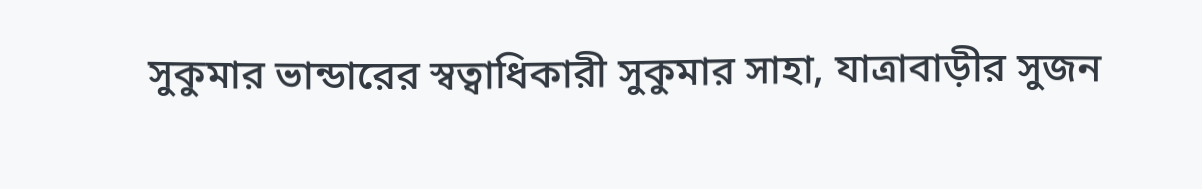সুকুমার ভান্ডারের স্বত্বাধিকারী সুকুমার সাহা, যাত্রাবাড়ীর সুজন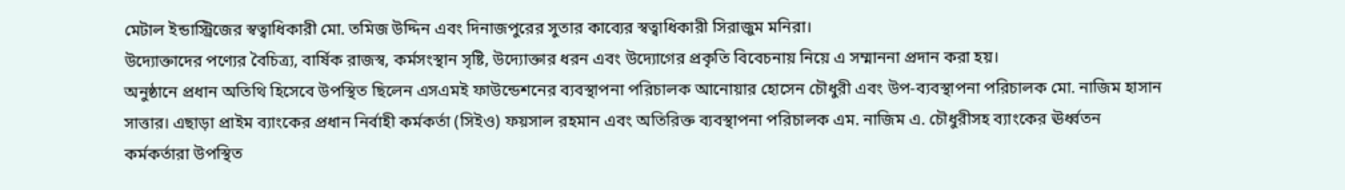মেটাল ইন্ডাস্ট্রিজের স্বত্বাধিকারী মো. তমিজ উদ্দিন এবং দিনাজপুরের সুতার কাব্যের স্বত্বাধিকারী সিরাজুম মনিরা।
উদ্যোক্তাদের পণ্যের বৈচিত্র্য, বার্ষিক রাজস্ব, কর্মসংস্থান সৃষ্টি, উদ্যোক্তার ধরন এবং উদ্যোগের প্রকৃতি বিবেচনায় নিয়ে এ সম্মাননা প্রদান করা হয়।
অনুষ্ঠানে প্রধান অতিথি হিসেবে উপস্থিত ছিলেন এসএমই ফাউন্ডেশনের ব্যবস্থাপনা পরিচালক আনোয়ার হোসেন চৌধুরী এবং উপ-ব্যবস্থাপনা পরিচালক মো. নাজিম হাসান সাত্তার। এছাড়া প্রাইম ব্যাংকের প্রধান নির্বাহী কর্মকর্তা (সিইও) ফয়সাল রহমান এবং অতিরিক্ত ব্যবস্থাপনা পরিচালক এম. নাজিম এ. চৌধুরীসহ ব্যাংকের ঊর্ধ্বতন কর্মকর্তারা উপস্থিত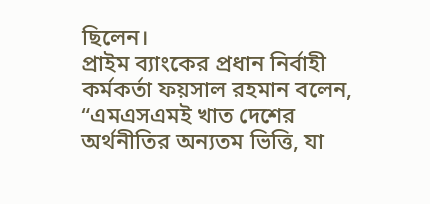ছিলেন।
প্রাইম ব্যাংকের প্রধান নির্বাহী কর্মকর্তা ফয়সাল রহমান বলেন, “এমএসএমই খাত দেশের অর্থনীতির অন্যতম ভিত্তি, যা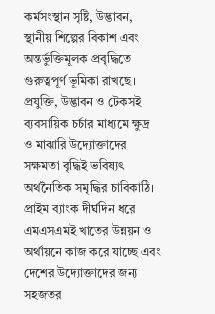কর্মসংস্থান সৃষ্টি, উদ্ভাবন, স্থানীয় শিল্পের বিকাশ এবং অন্তর্ভুক্তিমূলক প্রবৃদ্ধিতে গুরুত্বপূর্ণ ভূমিকা রাখছে। প্রযুক্তি, উদ্ভাবন ও টেকসই ব্যবসায়িক চর্চার মাধ্যমে ক্ষুদ্র ও মাঝারি উদ্যোক্তাদের সক্ষমতা বৃদ্ধিই ভবিষ্যৎ অর্থনৈতিক সমৃদ্ধির চাবিকাঠি। প্রাইম ব্যাংক দীর্ঘদিন ধরে এমএসএমই খাতের উন্নয়ন ও অর্থায়নে কাজ করে যাচ্ছে এবং দেশের উদ্যোক্তাদের জন্য সহজতর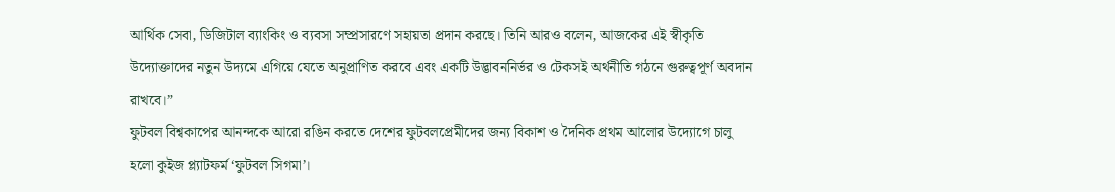আর্থিক সেবা, ডিজিটাল ব্যাংকিং ও ব্যবসা সম্প্রসারণে সহায়তা প্রদান করছে। তিনি আরও বলেন, আজকের এই স্বীকৃতি উদ্যোক্তাদের নতুন উদ্যমে এগিয়ে যেতে অনুপ্রাণিত করবে এবং একটি উদ্ভাবননির্ভর ও টেকসই অর্থনীতি গঠনে গুরুত্বপূর্ণ অবদান রাখবে।”
ফুটবল বিশ্বকাপের আনন্দকে আরো রঙিন করতে দেশের ফুটবলপ্রেমীদের জন্য বিকাশ ও দৈনিক প্রথম আলোর উদ্যোগে চালু হলো কুইজ প্ল্যাটফর্ম ‘ফুটবল সিগমা’।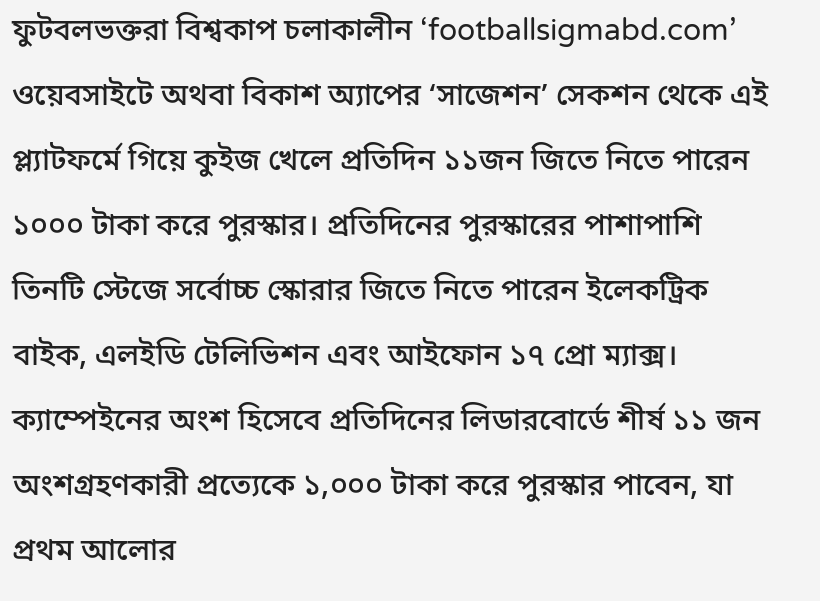ফুটবলভক্তরা বিশ্বকাপ চলাকালীন ‘footballsigmabd.com’ ওয়েবসাইটে অথবা বিকাশ অ্যাপের ‘সাজেশন’ সেকশন থেকে এই প্ল্যাটফর্মে গিয়ে কুইজ খেলে প্রতিদিন ১১জন জিতে নিতে পারেন ১০০০ টাকা করে পুরস্কার। প্রতিদিনের পুরস্কারের পাশাপাশি তিনটি স্টেজে সর্বোচ্চ স্কোরার জিতে নিতে পারেন ইলেকট্রিক বাইক, এলইডি টেলিভিশন এবং আইফোন ১৭ প্রো ম্যাক্স।
ক্যাম্পেইনের অংশ হিসেবে প্রতিদিনের লিডারবোর্ডে শীর্ষ ১১ জন অংশগ্রহণকারী প্রত্যেকে ১,০০০ টাকা করে পুরস্কার পাবেন, যা প্রথম আলোর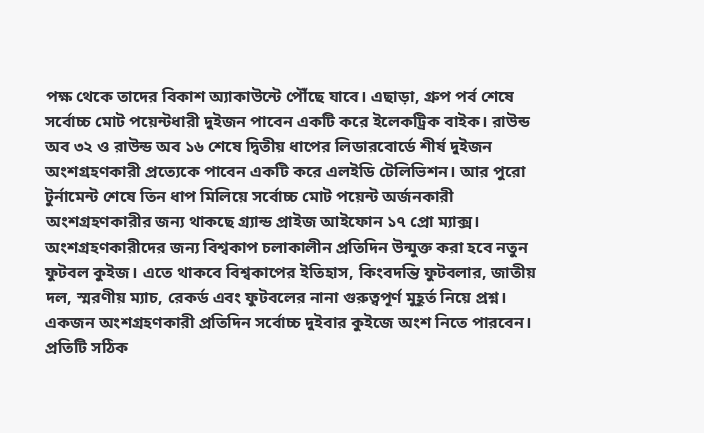পক্ষ থেকে তাদের বিকাশ অ্যাকাউন্টে পৌঁছে যাবে। এছাড়া, গ্রুপ পর্ব শেষে সর্বোচ্চ মোট পয়েন্টধারী দুইজন পাবেন একটি করে ইলেকট্রিক বাইক। রাউন্ড অব ৩২ ও রাউন্ড অব ১৬ শেষে দ্বিতীয় ধাপের লিডারবোর্ডে শীর্ষ দুইজন অংশগ্রহণকারী প্রত্যেকে পাবেন একটি করে এলইডি টেলিভিশন। আর পুরো টুর্নামেন্ট শেষে তিন ধাপ মিলিয়ে সর্বোচ্চ মোট পয়েন্ট অর্জনকারী অংশগ্রহণকারীর জন্য থাকছে গ্র্যান্ড প্রাইজ আইফোন ১৭ প্রো ম্যাক্স।
অংশগ্রহণকারীদের জন্য বিশ্বকাপ চলাকালীন প্রতিদিন উন্মুক্ত করা হবে নতুন ফুটবল কুইজ। এতে থাকবে বিশ্বকাপের ইতিহাস, কিংবদন্তি ফুটবলার, জাতীয় দল, স্মরণীয় ম্যাচ, রেকর্ড এবং ফুটবলের নানা গুরুত্বপূর্ণ মুহূর্ত নিয়ে প্রশ্ন। একজন অংশগ্রহণকারী প্রতিদিন সর্বোচ্চ দুইবার কুইজে অংশ নিতে পারবেন। প্রতিটি সঠিক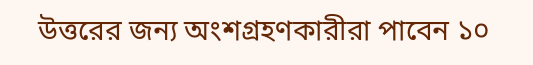উত্তরের জন্য অংশগ্রহণকারীরা পাবেন ১০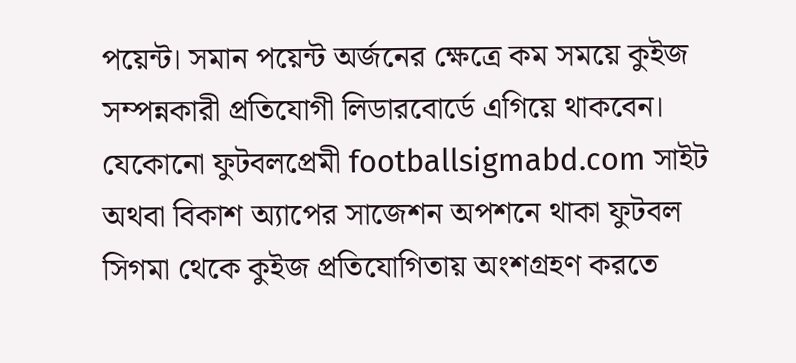পয়েন্ট। সমান পয়েন্ট অর্জনের ক্ষেত্রে কম সময়ে কুইজ সম্পন্নকারী প্রতিযোগী লিডারবোর্ডে এগিয়ে থাকবেন।
যেকোনো ফুটবলপ্রেমী footballsigmabd.com সাইট অথবা বিকাশ অ্যাপের সাজেশন অপশনে থাকা ফুটবল সিগমা থেকে কুইজ প্রতিযোগিতায় অংশগ্রহণ করতে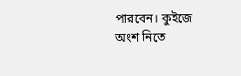পারবেন। কুইজে অংশ নিতে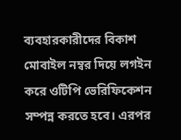ব্যবহারকারীদের বিকাশ মোবাইল নম্বর দিয়ে লগইন করে ওটিপি ভেরিফিকেশন সম্পন্ন করতে হবে। এরপর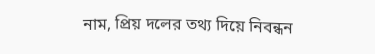নাম, প্রিয় দলের তথ্য দিয়ে নিবন্ধন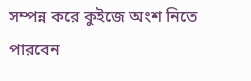সম্পন্ন করে কুইজে অংশ নিতে পারবেন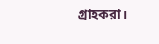গ্রাহকরা।